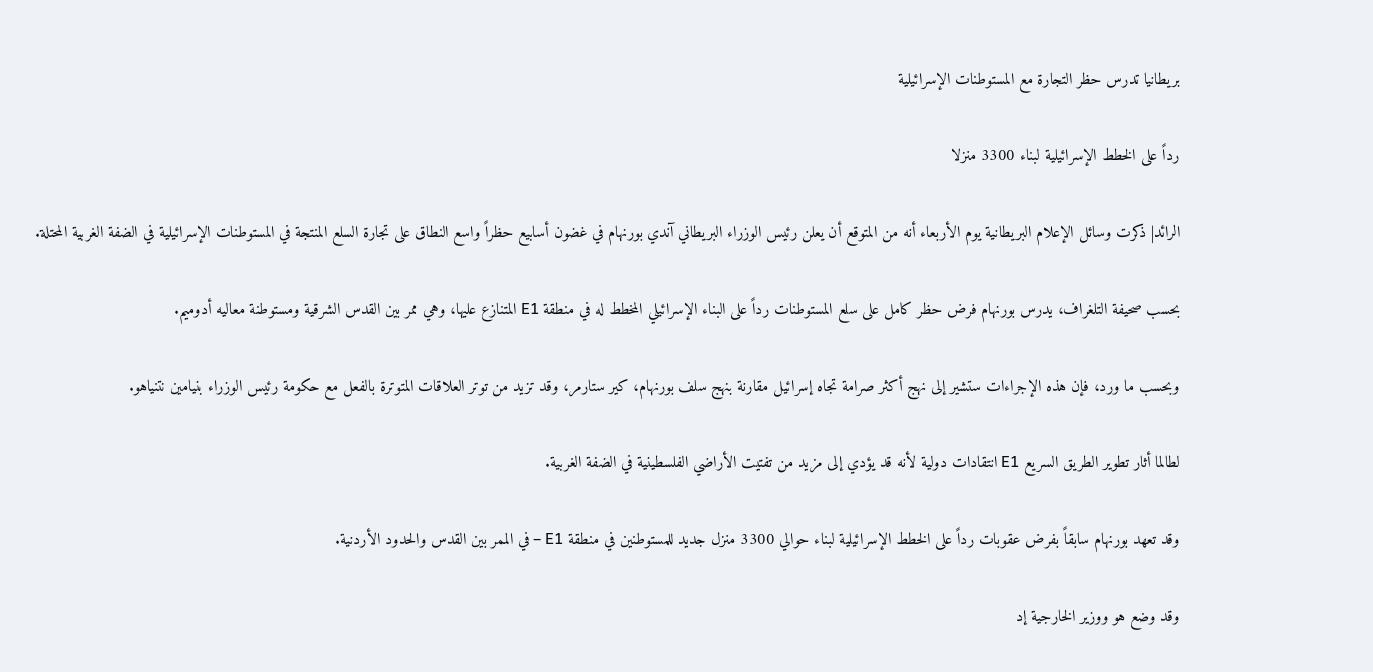بريطانيا تدرس حظر التجارة مع المستوطنات الإسرائيلية

رداً على الخطط الإسرائيلية لبناء 3300 منزلا

الرائد| ذكرت وسائل الإعلام البريطانية يوم الأربعاء أنه من المتوقع أن يعلن رئيس الوزراء البريطاني آندي بورنهام في غضون أسابيع حظراً واسع النطاق على تجارة السلع المنتجة في المستوطنات الإسرائيلية في الضفة الغربية المحتلة.

بحسب صحيفة التلغراف، يدرس بورنهام فرض حظر كامل على سلع المستوطنات رداً على البناء الإسرائيلي المخطط له في منطقة E1 المتنازع عليها، وهي ممر بين القدس الشرقية ومستوطنة معاليه أدوميم.

وبحسب ما ورد، فإن هذه الإجراءات ستشير إلى نهج أكثر صرامة تجاه إسرائيل مقارنة بنهج سلف بورنهام، كير ستارمر، وقد تزيد من توتر العلاقات المتوترة بالفعل مع حكومة رئيس الوزراء بنيامين نتنياهو.

لطالما أثار تطوير الطريق السريع E1 انتقادات دولية لأنه قد يؤدي إلى مزيد من تفتيت الأراضي الفلسطينية في الضفة الغربية.

وقد تعهد بورنهام سابقاً بفرض عقوبات رداً على الخطط الإسرائيلية لبناء حوالي 3300 منزل جديد للمستوطنين في منطقة E1 – في الممر بين القدس والحدود الأردنية.

وقد وضع هو ووزير الخارجية إد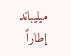ميليباند إطاراً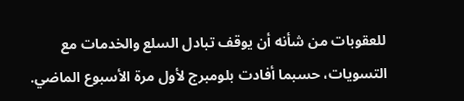للعقوبات من شأنه أن يوقف تبادل السلع والخدمات مع التسويات، حسبما أفادت بلومبرج لأول مرة الأسبوع الماضي.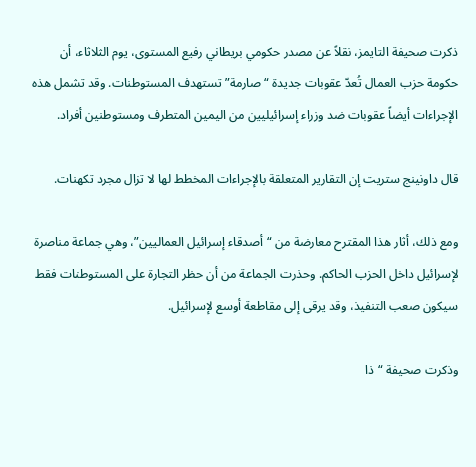ذكرت صحيفة التايمز، نقلاً عن مصدر حكومي بريطاني رفيع المستوى، يوم الثلاثاء، أن حكومة حزب العمال تُعدّ عقوبات جديدة “صارمة” تستهدف المستوطنات. وقد تشمل هذه الإجراءات أيضاً عقوبات ضد وزراء إسرائيليين من اليمين المتطرف ومستوطنين أفراد.

قال داونينج ستريت إن التقارير المتعلقة بالإجراءات المخطط لها لا تزال مجرد تكهنات.

ومع ذلك، أثار هذا المقترح معارضة من “أصدقاء إسرائيل العماليين”، وهي جماعة مناصرة لإسرائيل داخل الحزب الحاكم. وحذرت الجماعة من أن حظر التجارة على المستوطنات فقط سيكون صعب التنفيذ، وقد يرقى إلى مقاطعة أوسع لإسرائيل.

وذكرت صحيفة “ذا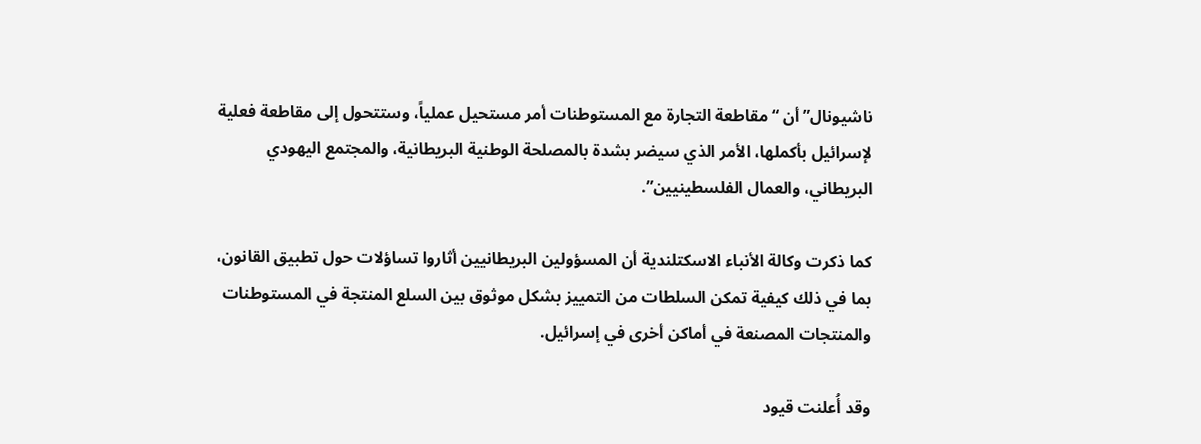ناشيونال” أن “مقاطعة التجارة مع المستوطنات أمر مستحيل عملياً، وستتحول إلى مقاطعة فعلية لإسرائيل بأكملها، الأمر الذي سيضر بشدة بالمصلحة الوطنية البريطانية، والمجتمع اليهودي البريطاني، والعمال الفلسطينيين”.

كما ذكرت وكالة الأنباء الاسكتلندية أن المسؤولين البريطانيين أثاروا تساؤلات حول تطبيق القانون، بما في ذلك كيفية تمكن السلطات من التمييز بشكل موثوق بين السلع المنتجة في المستوطنات والمنتجات المصنعة في أماكن أخرى في إسرائيل.

وقد أُعلنت قيود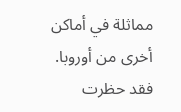مماثلة في أماكن أخرى من أوروبا. فقد حظرت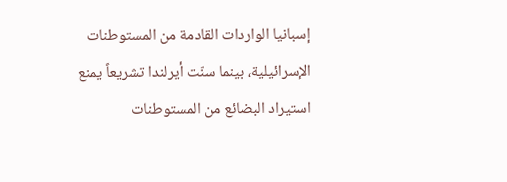إسبانيا الواردات القادمة من المستوطنات الإسرائيلية، بينما سنّت أيرلندا تشريعاً يمنع استيراد البضائع من المستوطنات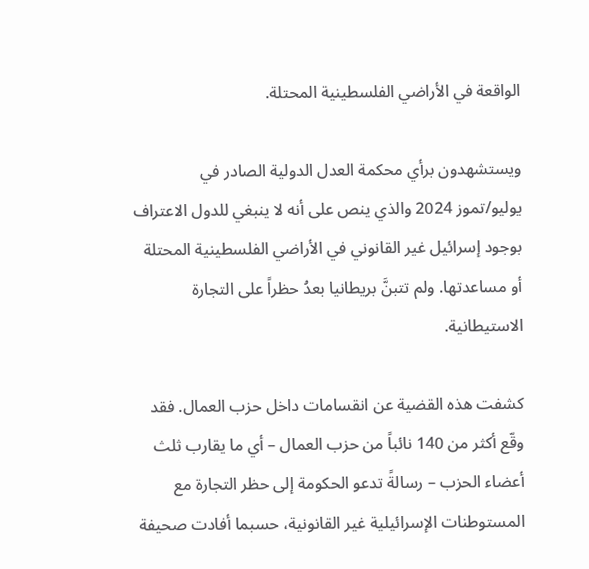الواقعة في الأراضي الفلسطينية المحتلة.

ويستشهدون برأي محكمة العدل الدولية الصادر في يوليو/تموز 2024 والذي ينص على أنه لا ينبغي للدول الاعتراف بوجود إسرائيل غير القانوني في الأراضي الفلسطينية المحتلة أو مساعدتها. ولم تتبنَّ بريطانيا بعدُ حظراً على التجارة الاستيطانية.

كشفت هذه القضية عن انقسامات داخل حزب العمال. فقد وقّع أكثر من 140 نائباً من حزب العمال – أي ما يقارب ثلث أعضاء الحزب – رسالةً تدعو الحكومة إلى حظر التجارة مع المستوطنات الإسرائيلية غير القانونية، حسبما أفادت صحيفة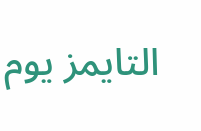التايمز يوم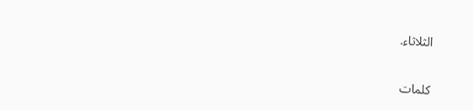الثلاثاء.

كلمات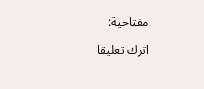مفتاحية:

اترك تعليقا